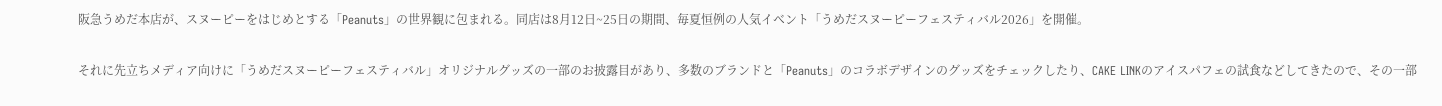阪急うめだ本店が、スヌーピーをはじめとする「Peanuts」の世界観に包まれる。同店は8月12日~25日の期間、毎夏恒例の人気イベント「うめだスヌーピーフェスティバル2026」を開催。

それに先立ちメディア向けに「うめだスヌーピーフェスティバル」オリジナルグッズの一部のお披露目があり、多数のブランドと「Peanuts」のコラボデザインのグッズをチェックしたり、CAKE LINKのアイスパフェの試食などしてきたので、その一部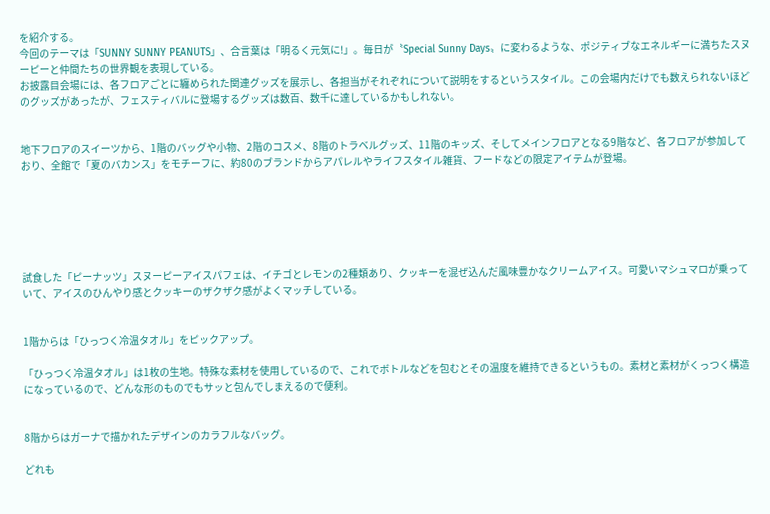を紹介する。
今回のテーマは「SUNNY SUNNY PEANUTS」、合言葉は「明るく元気に!」。毎日が〝Special Sunny Days〟に変わるような、ポジティブなエネルギーに満ちたスヌーピーと仲間たちの世界観を表現している。
お披露目会場には、各フロアごとに纏められた関連グッズを展示し、各担当がそれぞれについて説明をするというスタイル。この会場内だけでも数えられないほどのグッズがあったが、フェスティバルに登場するグッズは数百、数千に達しているかもしれない。


地下フロアのスイーツから、1階のバッグや小物、2階のコスメ、8階のトラベルグッズ、11階のキッズ、そしてメインフロアとなる9階など、各フロアが参加しており、全館で「夏のバカンス」をモチーフに、約80のブランドからアパレルやライフスタイル雑貨、フードなどの限定アイテムが登場。






試食した「ピーナッツ」スヌーピーアイスパフェは、イチゴとレモンの2種類あり、クッキーを混ぜ込んだ風味豊かなクリームアイス。可愛いマシュマロが乗っていて、アイスのひんやり感とクッキーのザクザク感がよくマッチしている。


1階からは「ひっつく冷温タオル」をピックアップ。

「ひっつく冷温タオル」は1枚の生地。特殊な素材を使用しているので、これでボトルなどを包むとその温度を維持できるというもの。素材と素材がくっつく構造になっているので、どんな形のものでもサッと包んでしまえるので便利。


8階からはガーナで描かれたデザインのカラフルなバッグ。

どれも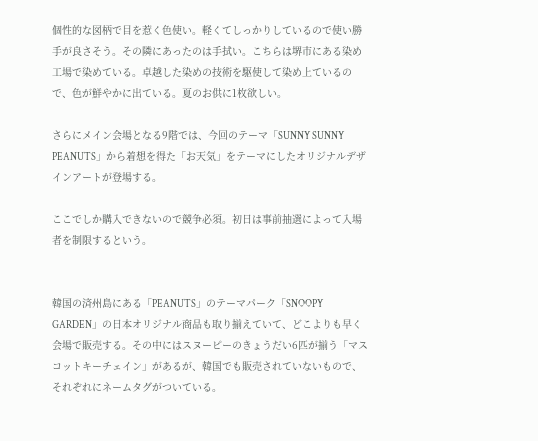個性的な図柄で目を惹く色使い。軽くてしっかりしているので使い勝手が良さそう。その隣にあったのは手拭い。こちらは堺市にある染め工場で染めている。卓越した染めの技術を駆使して染め上ているので、色が鮮やかに出ている。夏のお供に1枚欲しい。

さらにメイン会場となる9階では、今回のテーマ「SUNNY SUNNY PEANUTS」から着想を得た「お天気」をテーマにしたオリジナルデザインアートが登場する。

ここでしか購入できないので競争必須。初日は事前抽選によって入場者を制限するという。


韓国の済州島にある「PEANUTS」のテーマパーク「SNOOPY GARDEN」の日本オリジナル商品も取り揃えていて、どこよりも早く会場で販売する。その中にはスヌーピーのきょうだい6匹が揃う「マスコットキーチェイン」があるが、韓国でも販売されていないもので、それぞれにネームタグがついている。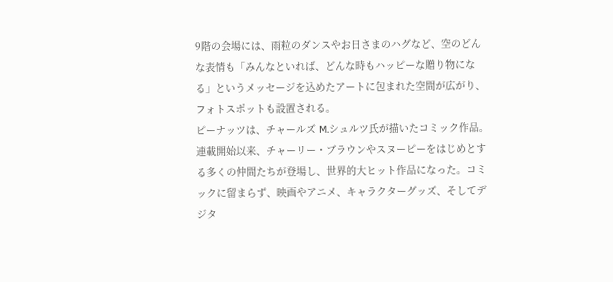9階の会場には、雨粒のダンスやお日さまのハグなど、空のどんな表情も「みんなといれば、どんな時もハッピーな贈り物になる」というメッセージを込めたアートに包まれた空間が広がり、フォトスポットも設置される。
ピーナッツは、チャールズ M.シュルツ氏が描いたコミック作品。連載開始以来、チャーリー・ブラウンやスヌーピーをはじめとする多くの仲間たちが登場し、世界的大ヒット作品になった。コミックに留まらず、映画やアニメ、キャラクターグッズ、そしてデジタ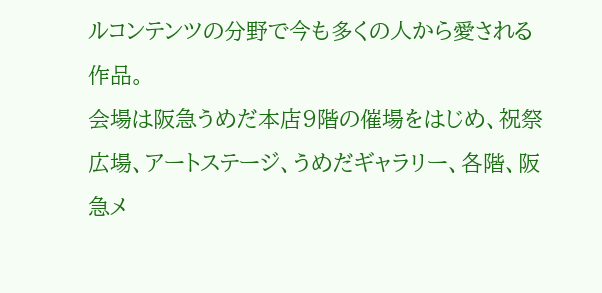ルコンテンツの分野で今も多くの人から愛される作品。
会場は阪急うめだ本店9階の催場をはじめ、祝祭広場、アートステージ、うめだギャラリー、各階、阪急メ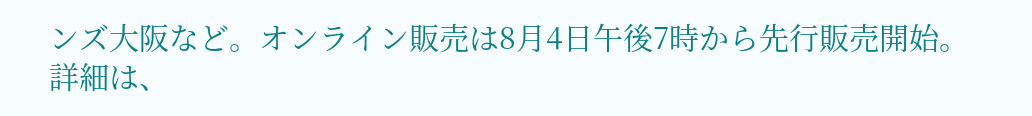ンズ大阪など。オンライン販売は8月4日午後7時から先行販売開始。
詳細は、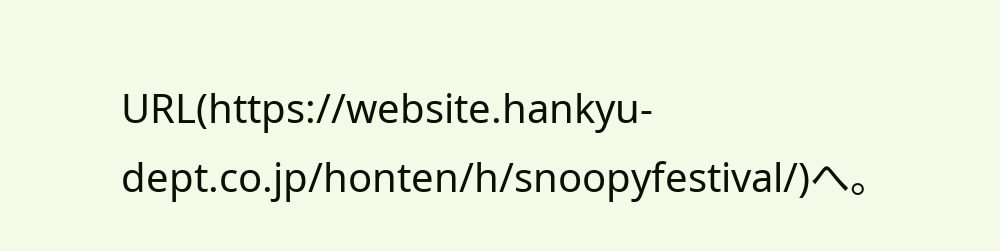URL(https://website.hankyu-dept.co.jp/honten/h/snoopyfestival/)へ。